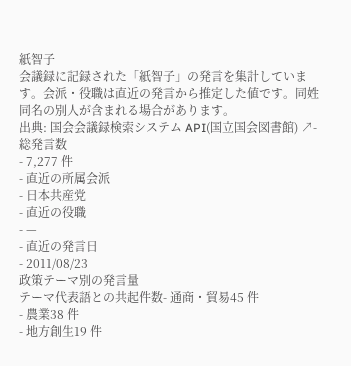紙智子
会議録に記録された「紙智子」の発言を集計しています。会派・役職は直近の発言から推定した値です。同姓同名の別人が含まれる場合があります。
出典: 国会会議録検索システム API(国立国会図書館) ↗- 総発言数
- 7,277 件
- 直近の所属会派
- 日本共産党
- 直近の役職
- —
- 直近の発言日
- 2011/08/23
政策テーマ別の発言量
テーマ代表語との共起件数- 通商・貿易45 件
- 農業38 件
- 地方創生19 件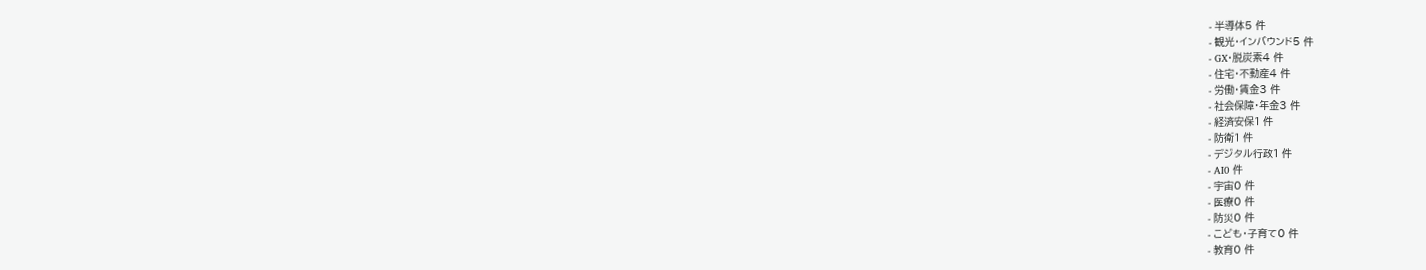- 半導体5 件
- 観光・インバウンド5 件
- GX・脱炭素4 件
- 住宅・不動産4 件
- 労働・賃金3 件
- 社会保障・年金3 件
- 経済安保1 件
- 防衛1 件
- デジタル行政1 件
- AI0 件
- 宇宙0 件
- 医療0 件
- 防災0 件
- こども・子育て0 件
- 教育0 件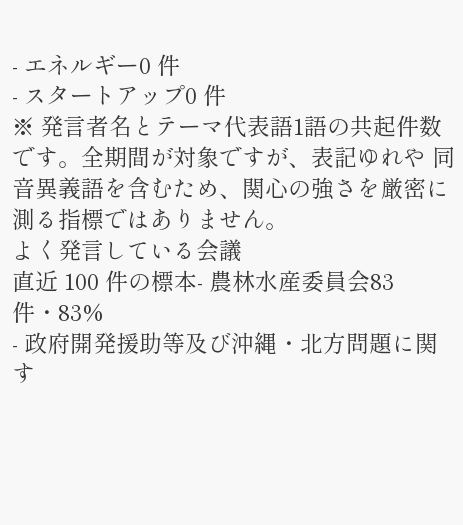- エネルギー0 件
- スタートアップ0 件
※ 発言者名とテーマ代表語1語の共起件数です。全期間が対象ですが、表記ゆれや 同音異義語を含むため、関心の強さを厳密に測る指標ではありません。
よく発言している会議
直近 100 件の標本- 農林水産委員会83 件・83%
- 政府開発援助等及び沖縄・北方問題に関す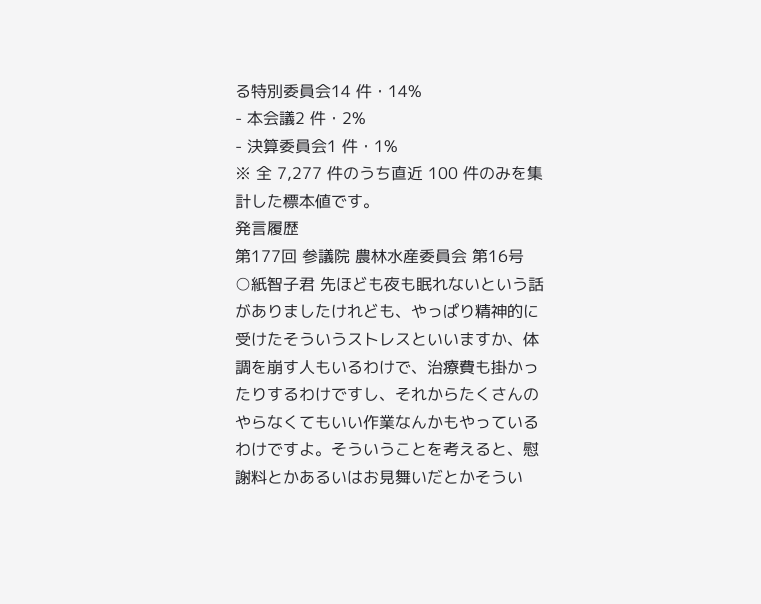る特別委員会14 件・14%
- 本会議2 件・2%
- 決算委員会1 件・1%
※ 全 7,277 件のうち直近 100 件のみを集計した標本値です。
発言履歴
第177回 参議院 農林水産委員会 第16号
○紙智子君 先ほども夜も眠れないという話がありましたけれども、やっぱり精神的に受けたそういうストレスといいますか、体調を崩す人もいるわけで、治療費も掛かったりするわけですし、それからたくさんのやらなくてもいい作業なんかもやっているわけですよ。そういうことを考えると、慰謝料とかあるいはお見舞いだとかそうい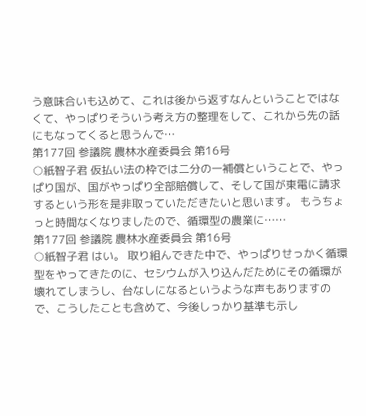う意味合いも込めて、これは後から返すなんということではなくて、やっぱりそういう考え方の整理をして、これから先の話にもなってくると思うんで…
第177回 参議院 農林水産委員会 第16号
○紙智子君 仮払い法の枠では二分の一補償ということで、やっぱり国が、国がやっぱり全部賠償して、そして国が東電に請求するという形を是非取っていただきたいと思います。 もうちょっと時間なくなりましたので、循環型の農業に……
第177回 参議院 農林水産委員会 第16号
○紙智子君 はい。 取り組んできた中で、やっぱりせっかく循環型をやってきたのに、セシウムが入り込んだためにその循環が壊れてしまうし、台なしになるというような声もありますので、こうしたことも含めて、今後しっかり基準も示し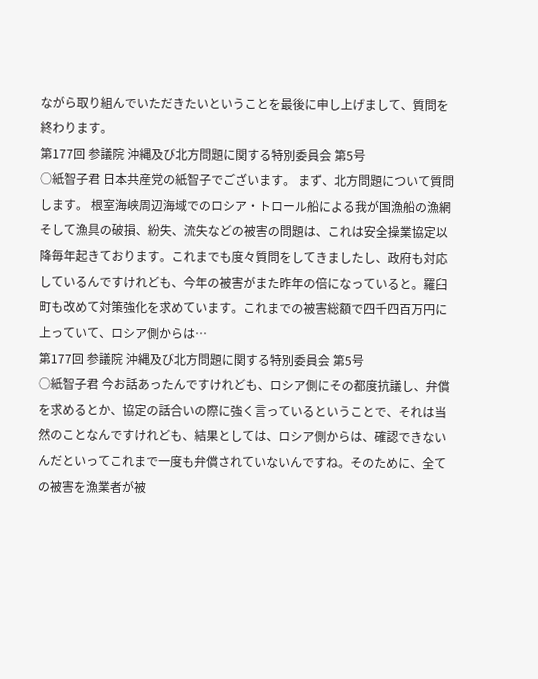ながら取り組んでいただきたいということを最後に申し上げまして、質問を終わります。
第177回 参議院 沖縄及び北方問題に関する特別委員会 第5号
○紙智子君 日本共産党の紙智子でございます。 まず、北方問題について質問します。 根室海峡周辺海域でのロシア・トロール船による我が国漁船の漁網そして漁具の破損、紛失、流失などの被害の問題は、これは安全操業協定以降毎年起きております。これまでも度々質問をしてきましたし、政府も対応しているんですけれども、今年の被害がまた昨年の倍になっていると。羅臼町も改めて対策強化を求めています。これまでの被害総額で四千四百万円に上っていて、ロシア側からは…
第177回 参議院 沖縄及び北方問題に関する特別委員会 第5号
○紙智子君 今お話あったんですけれども、ロシア側にその都度抗議し、弁償を求めるとか、協定の話合いの際に強く言っているということで、それは当然のことなんですけれども、結果としては、ロシア側からは、確認できないんだといってこれまで一度も弁償されていないんですね。そのために、全ての被害を漁業者が被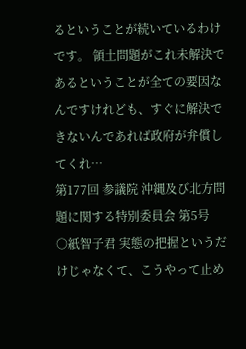るということが続いているわけです。 領土問題がこれ未解決であるということが全ての要因なんですけれども、すぐに解決できないんであれば政府が弁償してくれ…
第177回 参議院 沖縄及び北方問題に関する特別委員会 第5号
○紙智子君 実態の把握というだけじゃなくて、こうやって止め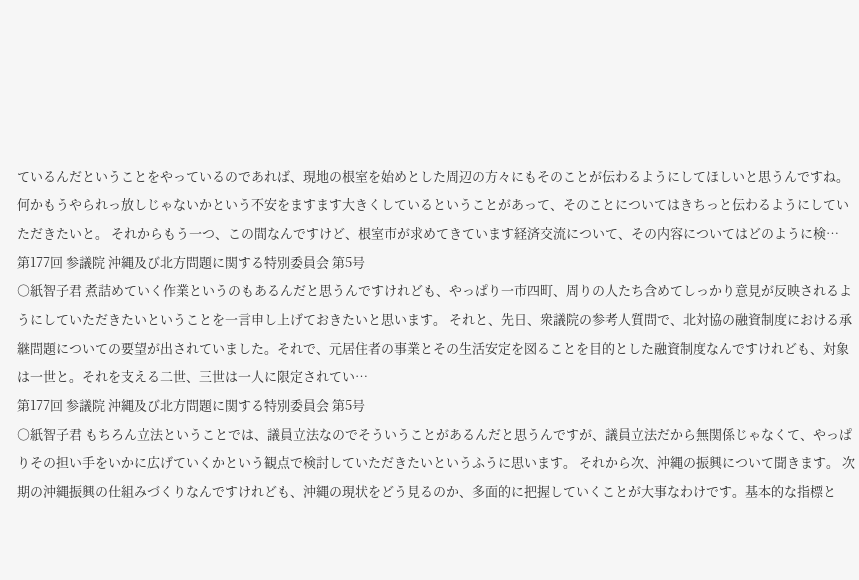ているんだということをやっているのであれば、現地の根室を始めとした周辺の方々にもそのことが伝わるようにしてほしいと思うんですね。何かもうやられっ放しじゃないかという不安をますます大きくしているということがあって、そのことについてはきちっと伝わるようにしていただきたいと。 それからもう一つ、この間なんですけど、根室市が求めてきています経済交流について、その内容についてはどのように検…
第177回 参議院 沖縄及び北方問題に関する特別委員会 第5号
○紙智子君 煮詰めていく作業というのもあるんだと思うんですけれども、やっぱり一市四町、周りの人たち含めてしっかり意見が反映されるようにしていただきたいということを一言申し上げておきたいと思います。 それと、先日、衆議院の参考人質問で、北対協の融資制度における承継問題についての要望が出されていました。それで、元居住者の事業とその生活安定を図ることを目的とした融資制度なんですけれども、対象は一世と。それを支える二世、三世は一人に限定されてい…
第177回 参議院 沖縄及び北方問題に関する特別委員会 第5号
○紙智子君 もちろん立法ということでは、議員立法なのでそういうことがあるんだと思うんですが、議員立法だから無関係じゃなくて、やっぱりその担い手をいかに広げていくかという観点で検討していただきたいというふうに思います。 それから次、沖縄の振興について聞きます。 次期の沖縄振興の仕組みづくりなんですけれども、沖縄の現状をどう見るのか、多面的に把握していくことが大事なわけです。基本的な指標と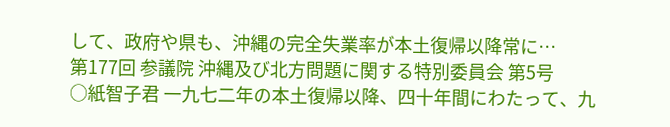して、政府や県も、沖縄の完全失業率が本土復帰以降常に…
第177回 参議院 沖縄及び北方問題に関する特別委員会 第5号
○紙智子君 一九七二年の本土復帰以降、四十年間にわたって、九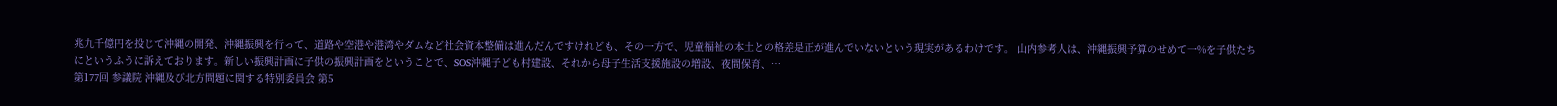兆九千億円を投じて沖縄の開発、沖縄振興を行って、道路や空港や港湾やダムなど社会資本整備は進んだんですけれども、その一方で、児童福祉の本土との格差是正が進んでいないという現実があるわけです。 山内参考人は、沖縄振興予算のせめて一%を子供たちにというふうに訴えております。新しい振興計画に子供の振興計画をということで、SOS沖縄子ども村建設、それから母子生活支援施設の増設、夜間保育、…
第177回 参議院 沖縄及び北方問題に関する特別委員会 第5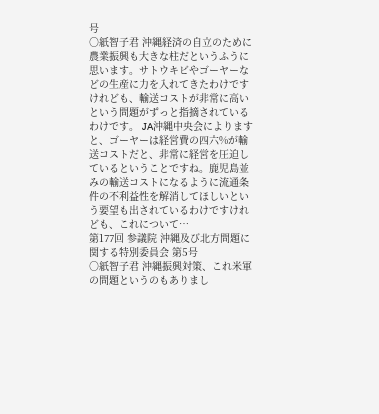号
○紙智子君 沖縄経済の自立のために農業振興も大きな柱だというふうに思います。サトウキビやゴーヤーなどの生産に力を入れてきたわけですけれども、輸送コストが非常に高いという問題がずっと指摘されているわけです。 JA沖縄中央会によりますと、ゴーヤーは経営費の四六%が輸送コストだと、非常に経営を圧迫しているということですね。鹿児島並みの輸送コストになるように流通条件の不利益性を解消してほしいという要望も出されているわけですけれども、これについて…
第177回 参議院 沖縄及び北方問題に関する特別委員会 第5号
○紙智子君 沖縄振興対策、これ米軍の問題というのもありまし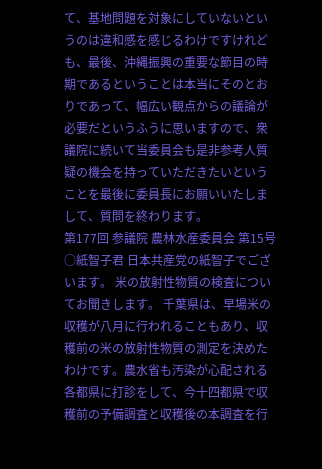て、基地問題を対象にしていないというのは違和感を感じるわけですけれども、最後、沖縄振興の重要な節目の時期であるということは本当にそのとおりであって、幅広い観点からの議論が必要だというふうに思いますので、衆議院に続いて当委員会も是非参考人質疑の機会を持っていただきたいということを最後に委員長にお願いいたしまして、質問を終わります。
第177回 参議院 農林水産委員会 第15号
○紙智子君 日本共産党の紙智子でございます。 米の放射性物質の検査についてお聞きします。 千葉県は、早場米の収穫が八月に行われることもあり、収穫前の米の放射性物質の測定を決めたわけです。農水省も汚染が心配される各都県に打診をして、今十四都県で収穫前の予備調査と収穫後の本調査を行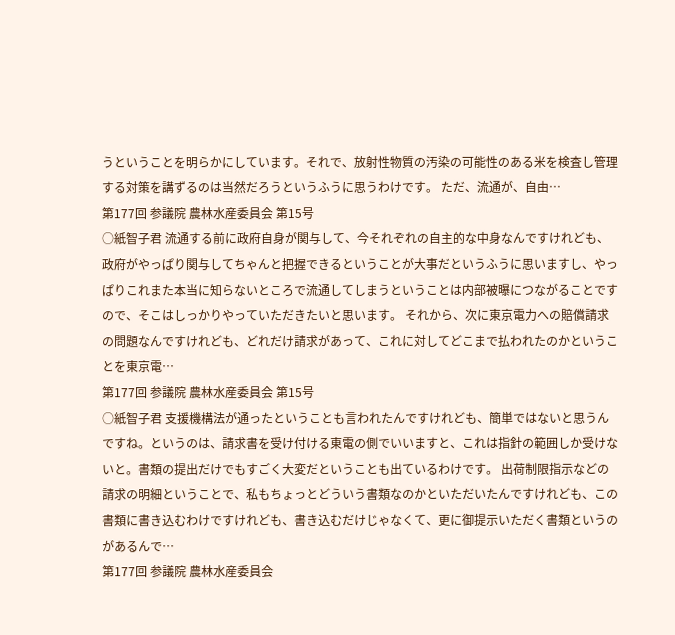うということを明らかにしています。それで、放射性物質の汚染の可能性のある米を検査し管理する対策を講ずるのは当然だろうというふうに思うわけです。 ただ、流通が、自由…
第177回 参議院 農林水産委員会 第15号
○紙智子君 流通する前に政府自身が関与して、今それぞれの自主的な中身なんですけれども、政府がやっぱり関与してちゃんと把握できるということが大事だというふうに思いますし、やっぱりこれまた本当に知らないところで流通してしまうということは内部被曝につながることですので、そこはしっかりやっていただきたいと思います。 それから、次に東京電力への賠償請求の問題なんですけれども、どれだけ請求があって、これに対してどこまで払われたのかということを東京電…
第177回 参議院 農林水産委員会 第15号
○紙智子君 支援機構法が通ったということも言われたんですけれども、簡単ではないと思うんですね。というのは、請求書を受け付ける東電の側でいいますと、これは指針の範囲しか受けないと。書類の提出だけでもすごく大変だということも出ているわけです。 出荷制限指示などの請求の明細ということで、私もちょっとどういう書類なのかといただいたんですけれども、この書類に書き込むわけですけれども、書き込むだけじゃなくて、更に御提示いただく書類というのがあるんで…
第177回 参議院 農林水産委員会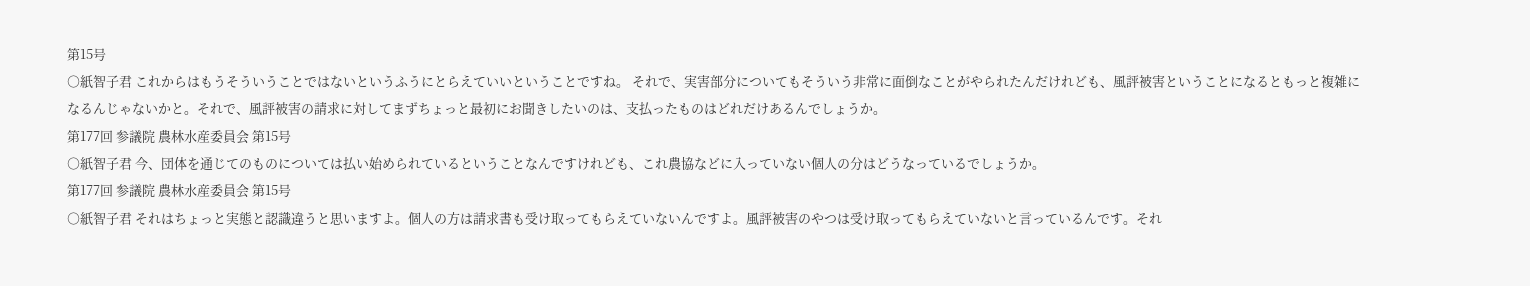第15号
○紙智子君 これからはもうそういうことではないというふうにとらえていいということですね。 それで、実害部分についてもそういう非常に面倒なことがやられたんだけれども、風評被害ということになるともっと複雑になるんじゃないかと。それで、風評被害の請求に対してまずちょっと最初にお聞きしたいのは、支払ったものはどれだけあるんでしょうか。
第177回 参議院 農林水産委員会 第15号
○紙智子君 今、団体を通じてのものについては払い始められているということなんですけれども、これ農協などに入っていない個人の分はどうなっているでしょうか。
第177回 参議院 農林水産委員会 第15号
○紙智子君 それはちょっと実態と認識違うと思いますよ。個人の方は請求書も受け取ってもらえていないんですよ。風評被害のやつは受け取ってもらえていないと言っているんです。それ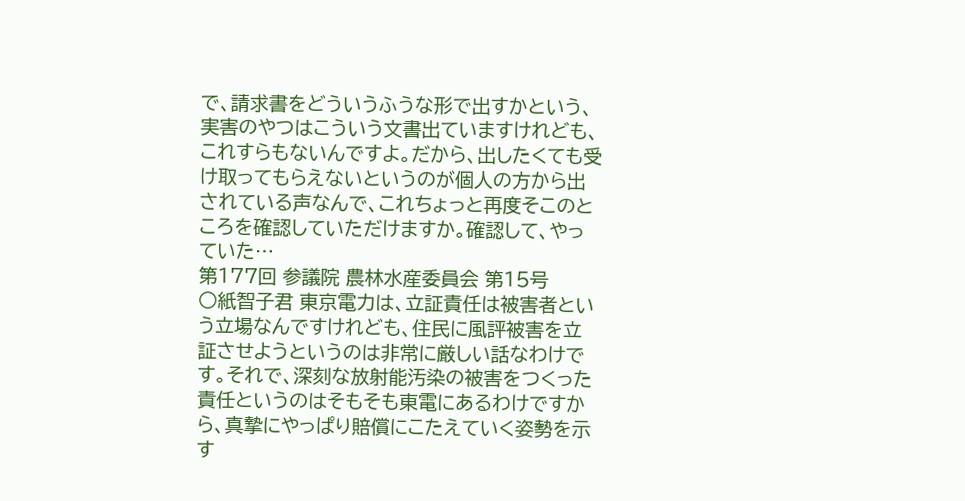で、請求書をどういうふうな形で出すかという、実害のやつはこういう文書出ていますけれども、これすらもないんですよ。だから、出したくても受け取ってもらえないというのが個人の方から出されている声なんで、これちょっと再度そこのところを確認していただけますか。確認して、やっていた…
第177回 参議院 農林水産委員会 第15号
○紙智子君 東京電力は、立証責任は被害者という立場なんですけれども、住民に風評被害を立証させようというのは非常に厳しい話なわけです。それで、深刻な放射能汚染の被害をつくった責任というのはそもそも東電にあるわけですから、真摯にやっぱり賠償にこたえていく姿勢を示す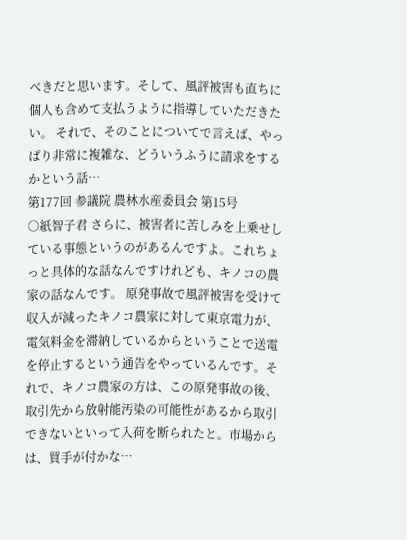べきだと思います。そして、風評被害も直ちに個人も含めて支払うように指導していただきたい。 それで、そのことについてで言えば、やっぱり非常に複雑な、どういうふうに請求をするかという話…
第177回 参議院 農林水産委員会 第15号
○紙智子君 さらに、被害者に苦しみを上乗せしている事態というのがあるんですよ。これちょっと具体的な話なんですけれども、キノコの農家の話なんです。 原発事故で風評被害を受けて収入が減ったキノコ農家に対して東京電力が、電気料金を滞納しているからということで送電を停止するという通告をやっているんです。それで、キノコ農家の方は、この原発事故の後、取引先から放射能汚染の可能性があるから取引できないといって入荷を断られたと。市場からは、買手が付かな…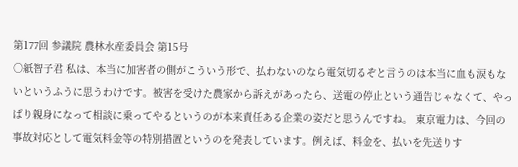第177回 参議院 農林水産委員会 第15号
○紙智子君 私は、本当に加害者の側がこういう形で、払わないのなら電気切るぞと言うのは本当に血も涙もないというふうに思うわけです。被害を受けた農家から訴えがあったら、送電の停止という通告じゃなくて、やっぱり親身になって相談に乗ってやるというのが本来責任ある企業の姿だと思うんですね。 東京電力は、今回の事故対応として電気料金等の特別措置というのを発表しています。例えば、料金を、払いを先送りす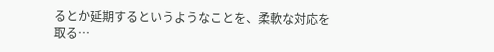るとか延期するというようなことを、柔軟な対応を取る…